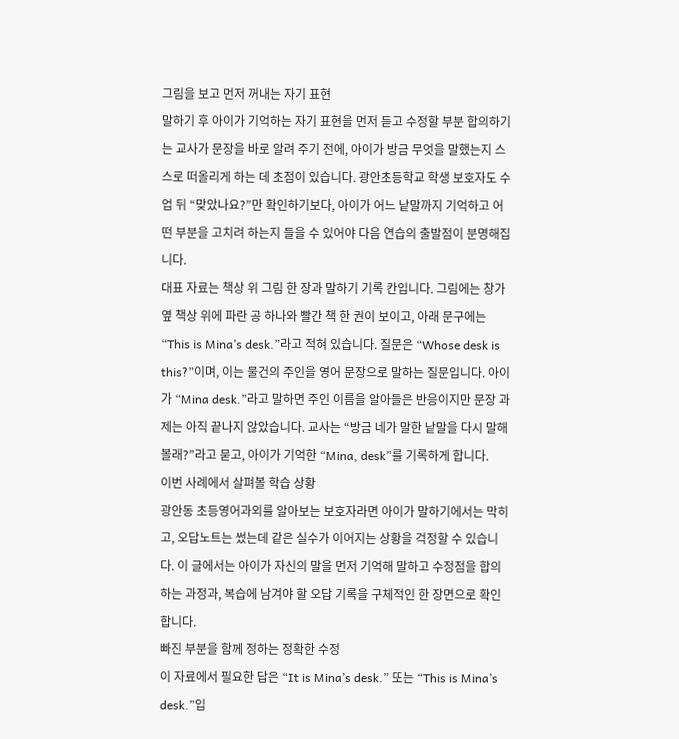그림을 보고 먼저 꺼내는 자기 표현
말하기 후 아이가 기억하는 자기 표현을 먼저 듣고 수정할 부분 합의하기는 교사가 문장을 바로 알려 주기 전에, 아이가 방금 무엇을 말했는지 스스로 떠올리게 하는 데 초점이 있습니다. 광안초등학교 학생 보호자도 수업 뒤 “맞았나요?”만 확인하기보다, 아이가 어느 낱말까지 기억하고 어떤 부분을 고치려 하는지 들을 수 있어야 다음 연습의 출발점이 분명해집니다.
대표 자료는 책상 위 그림 한 장과 말하기 기록 칸입니다. 그림에는 창가 옆 책상 위에 파란 공 하나와 빨간 책 한 권이 보이고, 아래 문구에는 “This is Mina’s desk.”라고 적혀 있습니다. 질문은 “Whose desk is this?”이며, 이는 물건의 주인을 영어 문장으로 말하는 질문입니다. 아이가 “Mina desk.”라고 말하면 주인 이름을 알아들은 반응이지만 문장 과제는 아직 끝나지 않았습니다. 교사는 “방금 네가 말한 낱말을 다시 말해 볼래?”라고 묻고, 아이가 기억한 “Mina, desk”를 기록하게 합니다.
이번 사례에서 살펴볼 학습 상황
광안동 초등영어과외를 알아보는 보호자라면 아이가 말하기에서는 막히고, 오답노트는 썼는데 같은 실수가 이어지는 상황을 걱정할 수 있습니다. 이 글에서는 아이가 자신의 말을 먼저 기억해 말하고 수정점을 합의하는 과정과, 복습에 남겨야 할 오답 기록을 구체적인 한 장면으로 확인합니다.
빠진 부분을 함께 정하는 정확한 수정
이 자료에서 필요한 답은 “It is Mina’s desk.” 또는 “This is Mina’s desk.”입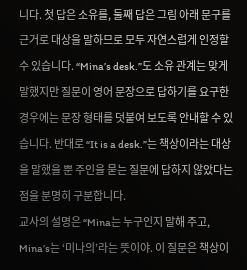니다. 첫 답은 소유를, 둘째 답은 그림 아래 문구를 근거로 대상을 말하므로 모두 자연스럽게 인정할 수 있습니다. “Mina’s desk.”도 소유 관계는 맞게 말했지만 질문이 영어 문장으로 답하기를 요구한 경우에는 문장 형태를 덧붙여 보도록 안내할 수 있습니다. 반대로 “It is a desk.”는 책상이라는 대상을 말했을 뿐 주인을 묻는 질문에 답하지 않았다는 점을 분명히 구분합니다.
교사의 설명은 “Mina는 누구인지 말해 주고, Mina’s는 ‘미나의’라는 뜻이야. 이 질문은 책상이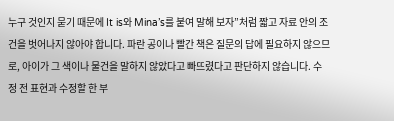누구 것인지 묻기 때문에 It is와 Mina’s를 붙여 말해 보자”처럼 짧고 자료 안의 조건을 벗어나지 않아야 합니다. 파란 공이나 빨간 책은 질문의 답에 필요하지 않으므로, 아이가 그 색이나 물건을 말하지 않았다고 빠뜨렸다고 판단하지 않습니다. 수정 전 표현과 수정할 한 부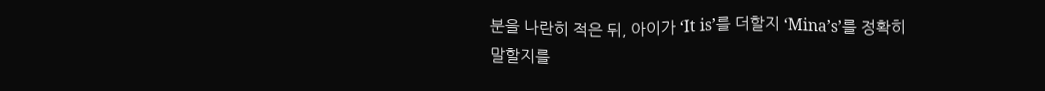분을 나란히 적은 뒤, 아이가 ‘It is’를 더할지 ‘Mina’s’를 정확히 말할지를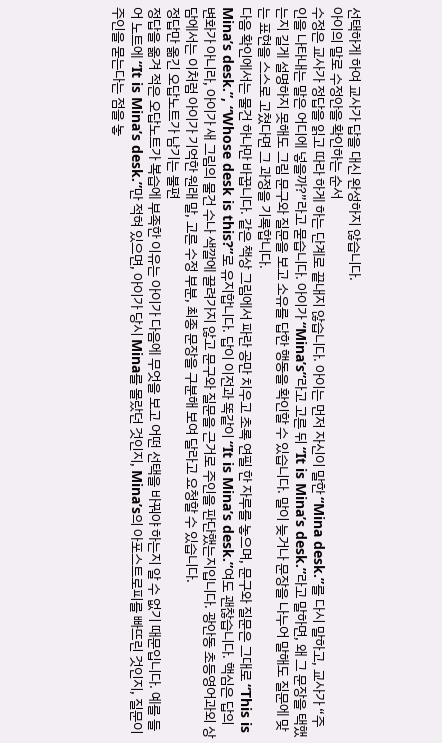선택하게 하여 교사가 답을 대신 완성하지 않습니다.
아이의 말로 수정안을 확인하는 순서
수정은 교사가 정답을 읽고 따라 하게 하는 단계로 끝내지 않습니다. 아이는 먼저 자신이 말한 “Mina desk.”를 다시 말하고, 교사가 “주인을 나타내는 말은 어디에 넣을까?”라고 묻습니다. 아이가 “Mina’s”라고 고른 뒤 “It is Mina’s desk.”라고 말하면, 왜 그 문장을 택했는지 길게 설명하지 못해도 그림 문구와 질문을 보고 소유를 답한 행동을 확인할 수 있습니다. 말이 늦거나 문장을 나누어 말해도 질문에 맞는 표현을 스스로 고쳤다면 그 과정을 기록합니다.
다음 확인에서는 물건 하나만 바꿉니다. 같은 책상 그림에서 파란 공만 치우고 초록 연필 한 자루를 놓으며, 문구와 질문은 그대로 “This is Mina’s desk.”, “Whose desk is this?”로 유지합니다. 답이 이전과 똑같이 “It is Mina’s desk.”여도 괜찮습니다. 핵심은 답의 변화가 아니라, 아이가 새 그림의 물건 수나 색깔에 끌려가지 않고 문구와 질문을 근거로 주인을 판단했는지입니다. 광안동 초등영어과외 상담에서는 이처럼 아이가 기억한 원래 말, 고른 수정 부분, 최종 문장을 구분해 보여 달라고 요청할 수 있습니다.
정답만 옮긴 오답노트가 남기는 불편
정답을 옮겨 적은 오답노트가 복습에 부족한 이유는 아이가 다음에 무엇을 보고 어떤 선택을 바꿔야 하는지 알 수 없기 때문입니다. 예를 들어 노트에 “It is Mina’s desk.”만 적혀 있으면, 아이가 당시 Mina를 몰랐던 것인지, Mina’s의 아포스트로피를 빠뜨린 것인지, 질문이 주인을 묻는다는 점을 놓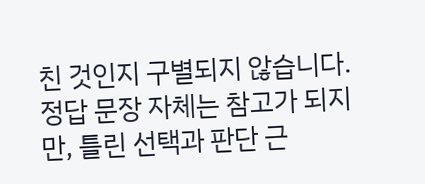친 것인지 구별되지 않습니다. 정답 문장 자체는 참고가 되지만, 틀린 선택과 판단 근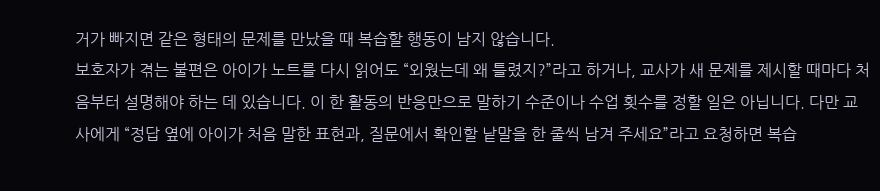거가 빠지면 같은 형태의 문제를 만났을 때 복습할 행동이 남지 않습니다.
보호자가 겪는 불편은 아이가 노트를 다시 읽어도 “외웠는데 왜 틀렸지?”라고 하거나, 교사가 새 문제를 제시할 때마다 처음부터 설명해야 하는 데 있습니다. 이 한 활동의 반응만으로 말하기 수준이나 수업 횟수를 정할 일은 아닙니다. 다만 교사에게 “정답 옆에 아이가 처음 말한 표현과, 질문에서 확인할 낱말을 한 줄씩 남겨 주세요”라고 요청하면 복습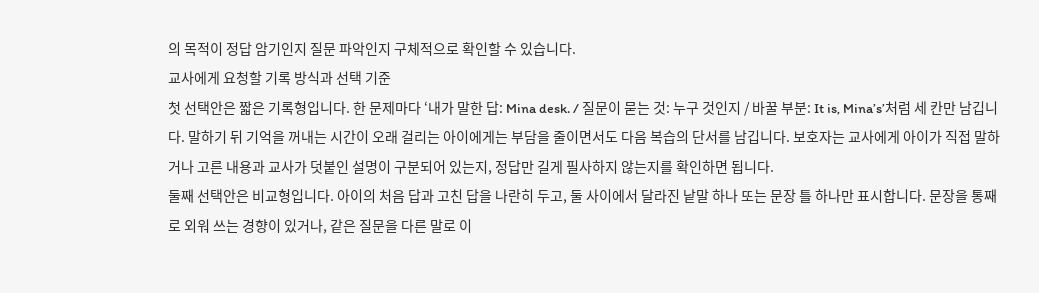의 목적이 정답 암기인지 질문 파악인지 구체적으로 확인할 수 있습니다.
교사에게 요청할 기록 방식과 선택 기준
첫 선택안은 짧은 기록형입니다. 한 문제마다 ‘내가 말한 답: Mina desk. / 질문이 묻는 것: 누구 것인지 / 바꿀 부분: It is, Mina’s’처럼 세 칸만 남깁니다. 말하기 뒤 기억을 꺼내는 시간이 오래 걸리는 아이에게는 부담을 줄이면서도 다음 복습의 단서를 남깁니다. 보호자는 교사에게 아이가 직접 말하거나 고른 내용과 교사가 덧붙인 설명이 구분되어 있는지, 정답만 길게 필사하지 않는지를 확인하면 됩니다.
둘째 선택안은 비교형입니다. 아이의 처음 답과 고친 답을 나란히 두고, 둘 사이에서 달라진 낱말 하나 또는 문장 틀 하나만 표시합니다. 문장을 통째로 외워 쓰는 경향이 있거나, 같은 질문을 다른 말로 이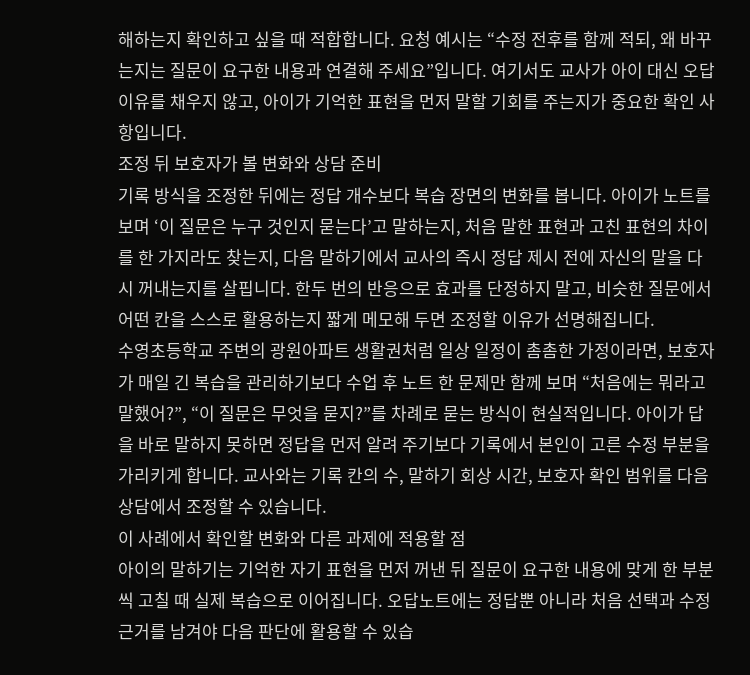해하는지 확인하고 싶을 때 적합합니다. 요청 예시는 “수정 전후를 함께 적되, 왜 바꾸는지는 질문이 요구한 내용과 연결해 주세요”입니다. 여기서도 교사가 아이 대신 오답 이유를 채우지 않고, 아이가 기억한 표현을 먼저 말할 기회를 주는지가 중요한 확인 사항입니다.
조정 뒤 보호자가 볼 변화와 상담 준비
기록 방식을 조정한 뒤에는 정답 개수보다 복습 장면의 변화를 봅니다. 아이가 노트를 보며 ‘이 질문은 누구 것인지 묻는다’고 말하는지, 처음 말한 표현과 고친 표현의 차이를 한 가지라도 찾는지, 다음 말하기에서 교사의 즉시 정답 제시 전에 자신의 말을 다시 꺼내는지를 살핍니다. 한두 번의 반응으로 효과를 단정하지 말고, 비슷한 질문에서 어떤 칸을 스스로 활용하는지 짧게 메모해 두면 조정할 이유가 선명해집니다.
수영초등학교 주변의 광원아파트 생활권처럼 일상 일정이 촘촘한 가정이라면, 보호자가 매일 긴 복습을 관리하기보다 수업 후 노트 한 문제만 함께 보며 “처음에는 뭐라고 말했어?”, “이 질문은 무엇을 묻지?”를 차례로 묻는 방식이 현실적입니다. 아이가 답을 바로 말하지 못하면 정답을 먼저 알려 주기보다 기록에서 본인이 고른 수정 부분을 가리키게 합니다. 교사와는 기록 칸의 수, 말하기 회상 시간, 보호자 확인 범위를 다음 상담에서 조정할 수 있습니다.
이 사례에서 확인할 변화와 다른 과제에 적용할 점
아이의 말하기는 기억한 자기 표현을 먼저 꺼낸 뒤 질문이 요구한 내용에 맞게 한 부분씩 고칠 때 실제 복습으로 이어집니다. 오답노트에는 정답뿐 아니라 처음 선택과 수정 근거를 남겨야 다음 판단에 활용할 수 있습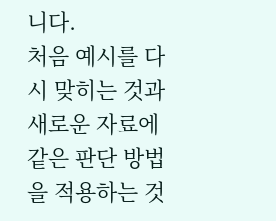니다.
처음 예시를 다시 맞히는 것과 새로운 자료에 같은 판단 방법을 적용하는 것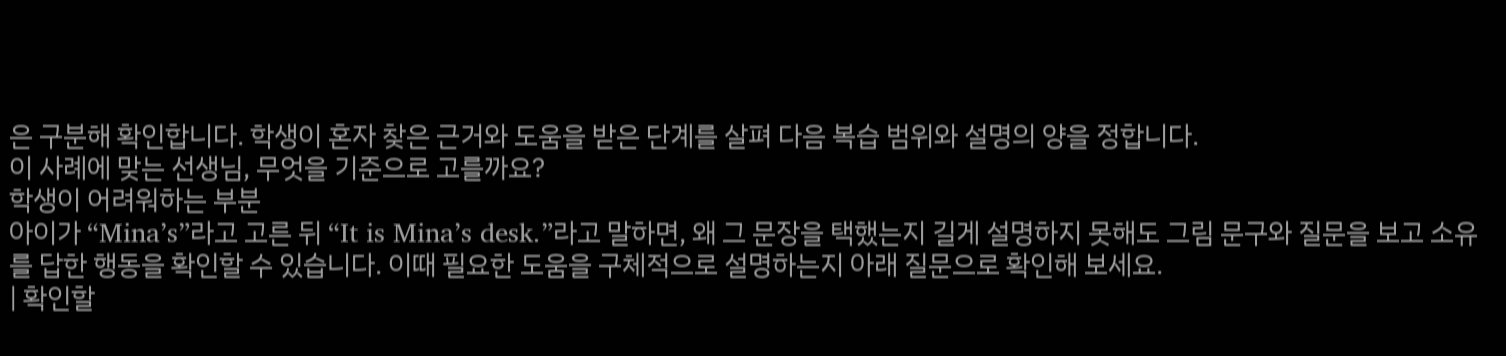은 구분해 확인합니다. 학생이 혼자 찾은 근거와 도움을 받은 단계를 살펴 다음 복습 범위와 설명의 양을 정합니다.
이 사례에 맞는 선생님, 무엇을 기준으로 고를까요?
학생이 어려워하는 부분
아이가 “Mina’s”라고 고른 뒤 “It is Mina’s desk.”라고 말하면, 왜 그 문장을 택했는지 길게 설명하지 못해도 그림 문구와 질문을 보고 소유를 답한 행동을 확인할 수 있습니다. 이때 필요한 도움을 구체적으로 설명하는지 아래 질문으로 확인해 보세요.
| 확인할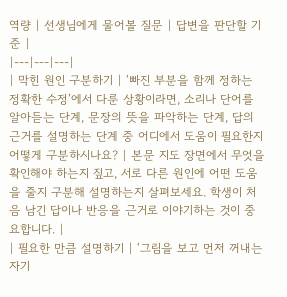역량 | 선생님에게 물어볼 질문 | 답변을 판단할 기준 |
|---|---|---|
| 막힌 원인 구분하기 | ‘빠진 부분을 함께 정하는 정확한 수정’에서 다룬 상황이라면, 소리나 단어를 알아듣는 단계, 문장의 뜻을 파악하는 단계, 답의 근거를 설명하는 단계 중 어디에서 도움이 필요한지 어떻게 구분하시나요? | 본문 지도 장면에서 무엇을 확인해야 하는지 짚고, 서로 다른 원인에 어떤 도움을 줄지 구분해 설명하는지 살펴보세요. 학생이 처음 남긴 답이나 반응을 근거로 이야기하는 것이 중요합니다. |
| 필요한 만큼 설명하기 | ‘그림을 보고 먼저 꺼내는 자기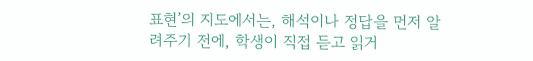표현’의 지도에서는, 해석이나 정답을 먼저 알려주기 전에, 학생이 직접 듣고 읽거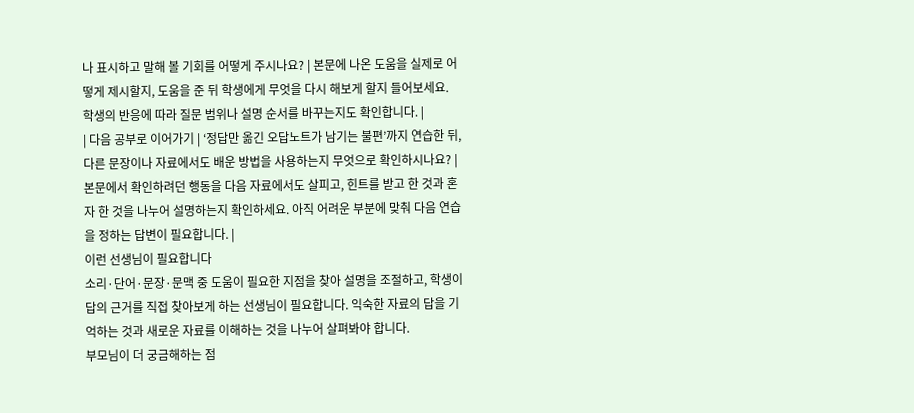나 표시하고 말해 볼 기회를 어떻게 주시나요? | 본문에 나온 도움을 실제로 어떻게 제시할지, 도움을 준 뒤 학생에게 무엇을 다시 해보게 할지 들어보세요. 학생의 반응에 따라 질문 범위나 설명 순서를 바꾸는지도 확인합니다. |
| 다음 공부로 이어가기 | ‘정답만 옮긴 오답노트가 남기는 불편’까지 연습한 뒤, 다른 문장이나 자료에서도 배운 방법을 사용하는지 무엇으로 확인하시나요? | 본문에서 확인하려던 행동을 다음 자료에서도 살피고, 힌트를 받고 한 것과 혼자 한 것을 나누어 설명하는지 확인하세요. 아직 어려운 부분에 맞춰 다음 연습을 정하는 답변이 필요합니다. |
이런 선생님이 필요합니다
소리·단어·문장·문맥 중 도움이 필요한 지점을 찾아 설명을 조절하고, 학생이 답의 근거를 직접 찾아보게 하는 선생님이 필요합니다. 익숙한 자료의 답을 기억하는 것과 새로운 자료를 이해하는 것을 나누어 살펴봐야 합니다.
부모님이 더 궁금해하는 점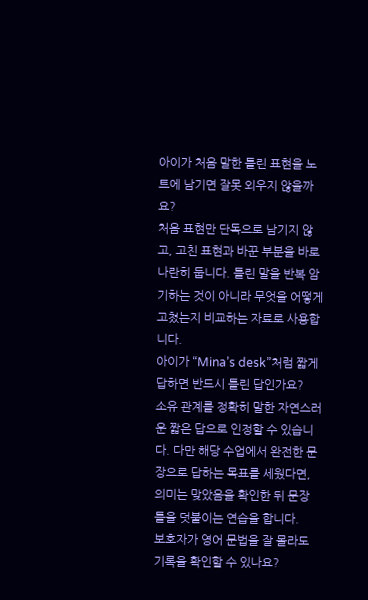아이가 처음 말한 틀린 표현을 노트에 남기면 잘못 외우지 않을까요?
처음 표현만 단독으로 남기지 않고, 고친 표현과 바꾼 부분을 바로 나란히 둡니다. 틀린 말을 반복 암기하는 것이 아니라 무엇을 어떻게 고쳤는지 비교하는 자료로 사용합니다.
아이가 “Mina’s desk”처럼 짧게 답하면 반드시 틀린 답인가요?
소유 관계를 정확히 말한 자연스러운 짧은 답으로 인정할 수 있습니다. 다만 해당 수업에서 완전한 문장으로 답하는 목표를 세웠다면, 의미는 맞았음을 확인한 뒤 문장 틀을 덧붙이는 연습을 합니다.
보호자가 영어 문법을 잘 몰라도 기록을 확인할 수 있나요?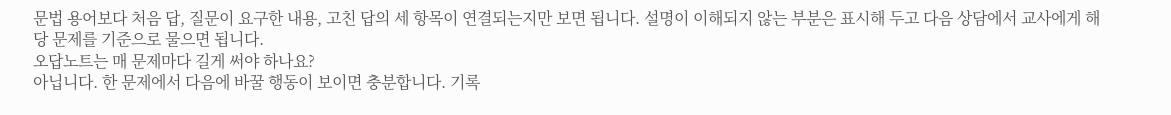문법 용어보다 처음 답, 질문이 요구한 내용, 고친 답의 세 항목이 연결되는지만 보면 됩니다. 설명이 이해되지 않는 부분은 표시해 두고 다음 상담에서 교사에게 해당 문제를 기준으로 물으면 됩니다.
오답노트는 매 문제마다 길게 써야 하나요?
아닙니다. 한 문제에서 다음에 바꿀 행동이 보이면 충분합니다. 기록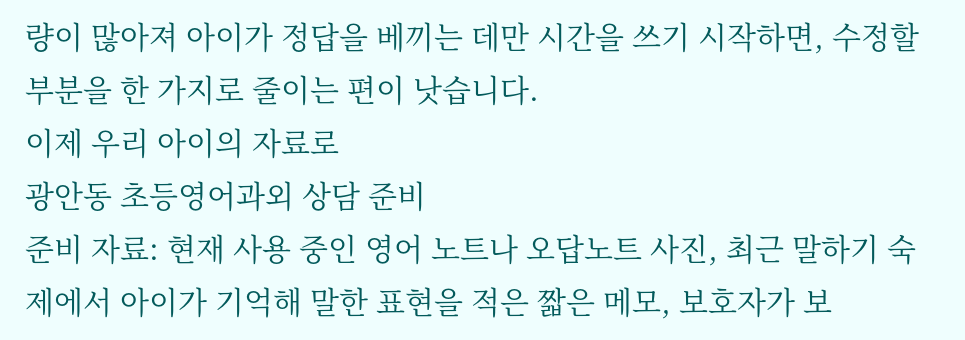량이 많아져 아이가 정답을 베끼는 데만 시간을 쓰기 시작하면, 수정할 부분을 한 가지로 줄이는 편이 낫습니다.
이제 우리 아이의 자료로
광안동 초등영어과외 상담 준비
준비 자료: 현재 사용 중인 영어 노트나 오답노트 사진, 최근 말하기 숙제에서 아이가 기억해 말한 표현을 적은 짧은 메모, 보호자가 보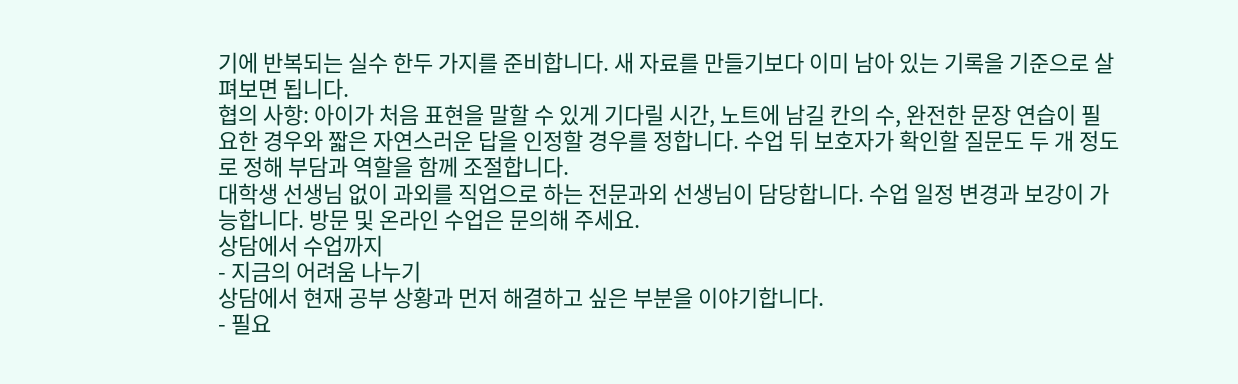기에 반복되는 실수 한두 가지를 준비합니다. 새 자료를 만들기보다 이미 남아 있는 기록을 기준으로 살펴보면 됩니다.
협의 사항: 아이가 처음 표현을 말할 수 있게 기다릴 시간, 노트에 남길 칸의 수, 완전한 문장 연습이 필요한 경우와 짧은 자연스러운 답을 인정할 경우를 정합니다. 수업 뒤 보호자가 확인할 질문도 두 개 정도로 정해 부담과 역할을 함께 조절합니다.
대학생 선생님 없이 과외를 직업으로 하는 전문과외 선생님이 담당합니다. 수업 일정 변경과 보강이 가능합니다. 방문 및 온라인 수업은 문의해 주세요.
상담에서 수업까지
- 지금의 어려움 나누기
상담에서 현재 공부 상황과 먼저 해결하고 싶은 부분을 이야기합니다.
- 필요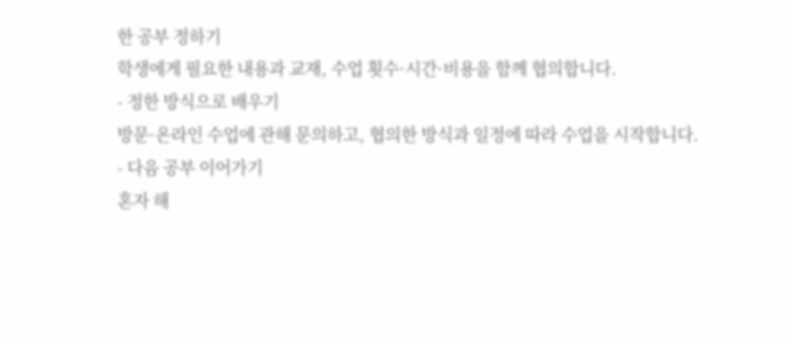한 공부 정하기
학생에게 필요한 내용과 교재, 수업 횟수·시간·비용을 함께 협의합니다.
- 정한 방식으로 배우기
방문·온라인 수업에 관해 문의하고, 협의한 방식과 일정에 따라 수업을 시작합니다.
- 다음 공부 이어가기
혼자 해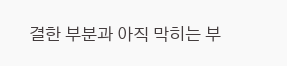결한 부분과 아직 막히는 부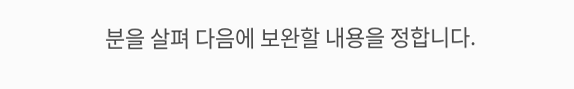분을 살펴 다음에 보완할 내용을 정합니다.